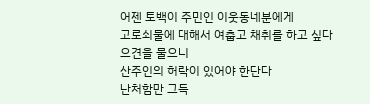어젠 토백이 주민인 이웃동네분에게
고로쇠물에 대해서 여춥고 채취를 하고 싶다
으견을 물으니
산주인의 허락이 있어야 한단다
난처함만 그득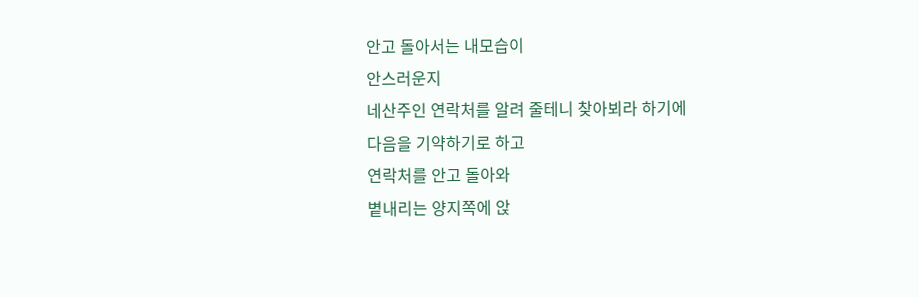안고 돌아서는 내모습이
안스러운지
네산주인 연락처를 알려 줄테니 찾아뵈라 하기에
다음을 기약하기로 하고
연락처를 안고 돌아와
볕내리는 양지쪽에 앉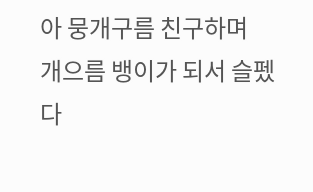아 뭉개구름 친구하며
개으름 뱅이가 되서 슬펬다